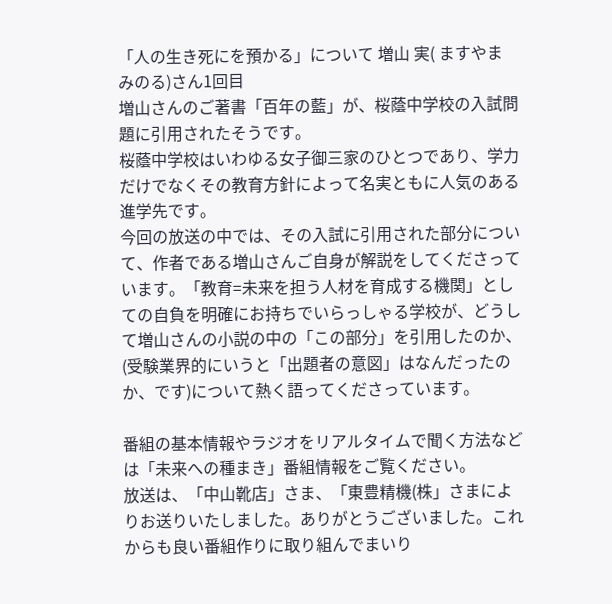「人の生き死にを預かる」について 増山 実( ますやま みのる)さん1回目
増山さんのご著書「百年の藍」が、桜蔭中学校の入試問題に引用されたそうです。
桜蔭中学校はいわゆる女子御三家のひとつであり、学力だけでなくその教育方針によって名実ともに人気のある進学先です。
今回の放送の中では、その入試に引用された部分について、作者である増山さんご自身が解説をしてくださっています。「教育=未来を担う人材を育成する機関」としての自負を明確にお持ちでいらっしゃる学校が、どうして増山さんの小説の中の「この部分」を引用したのか、(受験業界的にいうと「出題者の意図」はなんだったのか、です)について熱く語ってくださっています。

番組の基本情報やラジオをリアルタイムで聞く方法などは「未来への種まき」番組情報をご覧ください。
放送は、「中山靴店」さま、「東豊精機(株」さまによりお送りいたしました。ありがとうございました。これからも良い番組作りに取り組んでまいり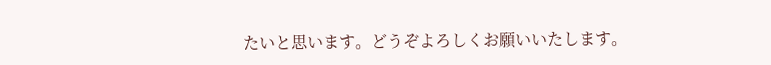たいと思います。どうぞよろしくお願いいたします。